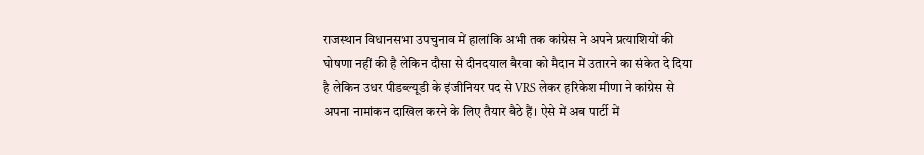राजस्थान विधानसभा उपचुनाव में हालांकि अभी तक कांग्रेस ने अपने प्रत्याशियों की घोषणा नहीं की है लेकिन दौसा से दीनदयाल बैरवा को मैदान में उतारने का संकेत दे दिया है लेकिन उधर पीडब्ल्यूडी के इंजीनियर पद से VRS लेकर हरिकेश मीणा ने कांग्रेस से अपना नामांकन दाखिल करने के लिए तैयार बैठे हैं। ऐसे में अब पार्टी में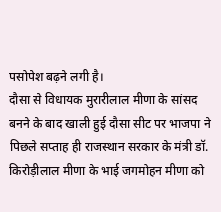पसोपेश बढ़ने लगी है।
दौसा से विधायक मुरारीलाल मीणा के सांसद बनने के बाद खाली हुई दौसा सीट पर भाजपा ने पिछले सप्ताह ही राजस्थान सरकार के मंत्री डॉ. किरोड़ीलाल मीणा के भाई जगमोहन मीणा को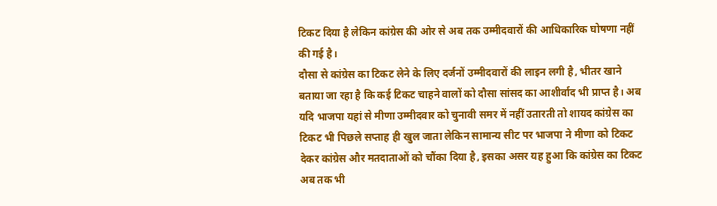टिकट दिया है लेकिन कांग्रेस की ओर से अब तक उम्मीदवारों की आधिकारिक घोषणा नहीं की गई है।
दौसा से कांग्रेस का टिकट लेने के लिए दर्जनों उम्मीदवारों की लाइन लगी है, भीतर खाने बताया जा रहा है कि कई टिकट चाहने वालों को दौसा सांसद का आशीर्वाद भी प्राप्त है। अब यदि भाजपा यहां से मीणा उम्मीदवार को चुनावी समर में नहीं उतारती तो शायद कांग्रेस का टिकट भी पिछले सप्ताह ही खुल जाता लेकिन सामान्य सीट पर भाजपा ने मीणा को टिकट देकर कांग्रेस और मतदाताओं को चौंका दिया है, इसका असर यह हुआ कि कांग्रेस का टिकट अब तक भी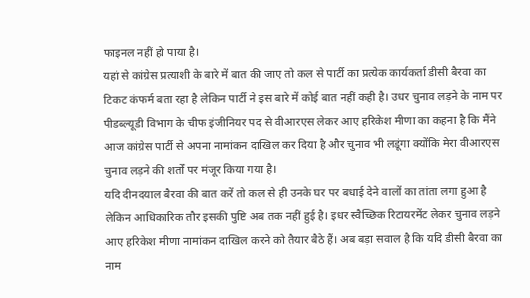फाइनल नहीं हो पाया है।
यहां से कांग्रेस प्रत्याशी के बारे में बात की जाए तो कल से पार्टी का प्रत्येक कार्यकर्ता डीसी बैरवा का टिकट कंफर्म बता रहा है लेकिन पार्टी ने इस बारे में कोई बात नहीं कही है। उधर चुनाव लड़ने के नाम पर पीडब्ल्यूडी विभाग के चीफ इंजीनियर पद से वीआरएस लेकर आए हरिकेश मीणा का कहना है कि मैंने आज कांग्रेस पार्टी से अपना नामांकन दाखिल कर दिया है और चुनाव भी लडूंगा क्योंकि मेरा वीआरएस चुनाव लड़ने की शर्तों पर मंजूर किया गया है।
यदि दीनदयाल बैरवा की बात करें तो कल से ही उनके घर पर बधाई देने वालों का तांता लगा हुआ है लेकिन आधिकारिक तौर इसकी पुष्टि अब तक नहीं हुई है। इधर स्वैच्छिक रिटायरमेंट लेकर चुनाव लड़ने आए हरिकेश मीणा नामांकन दाखिल करने को तैयार बैठे हैं। अब बड़ा सवाल है कि यदि डीसी बैरवा का नाम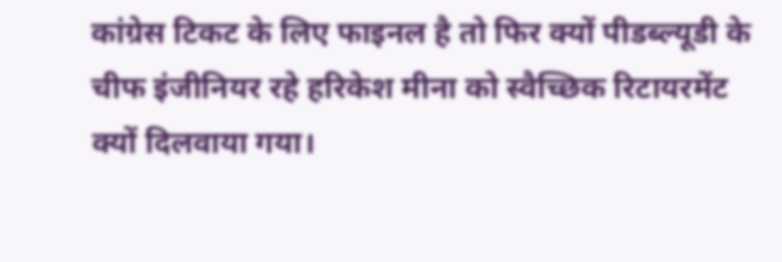कांग्रेस टिकट के लिए फाइनल है तो फिर क्यों पीडब्ल्यूडी के चीफ इंजीनियर रहे हरिकेश मीना को स्वैच्छिक रिटायरमेंट क्यों दिलवाया गया।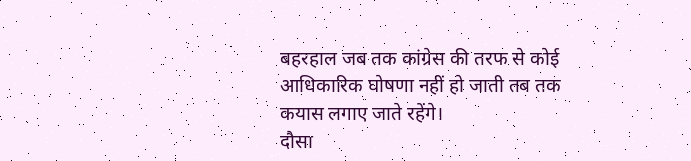बहरहाल जब तक कांग्रेस की तरफ से कोई आधिकारिक घोषणा नहीं हो जाती तब तक कयास लगाए जाते रहेंगे।
दौसा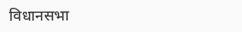विधानसभा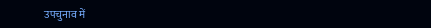उपचुनाव में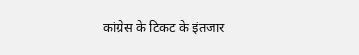कांग्रेस के टिकट के इंतजार